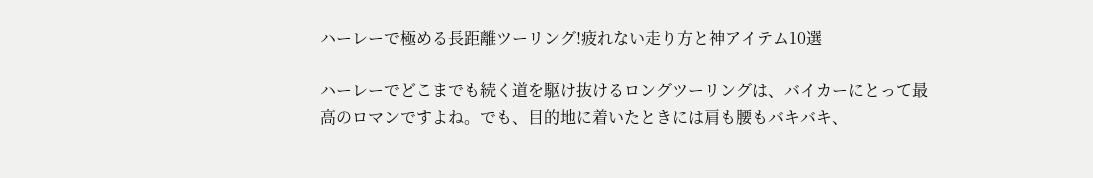ハーレーで極める長距離ツーリング!疲れない走り方と神アイテム10選

ハーレーでどこまでも続く道を駆け抜けるロングツーリングは、バイカーにとって最高のロマンですよね。でも、目的地に着いたときには肩も腰もバキバキ、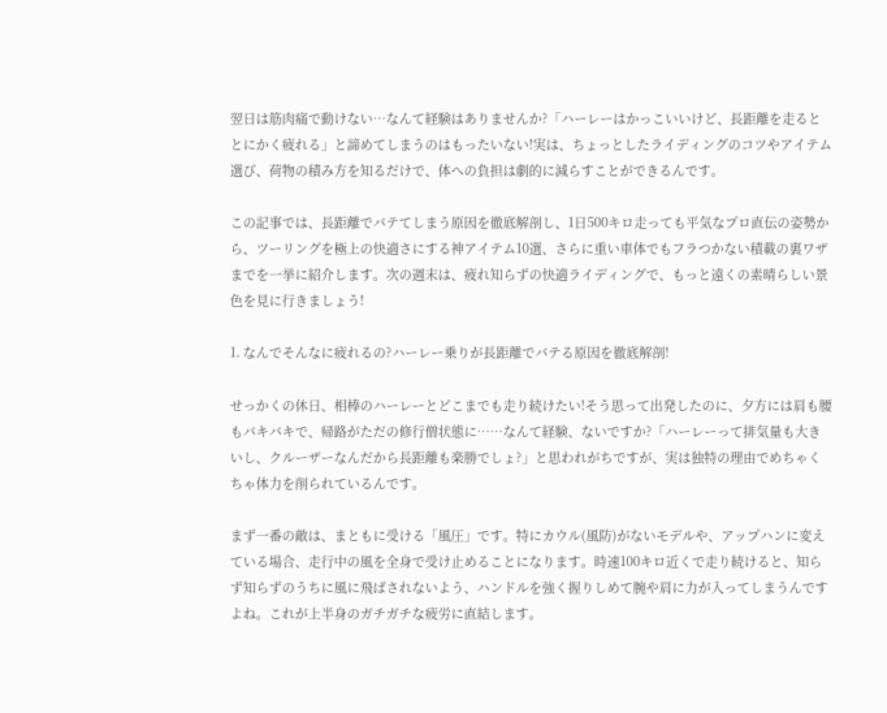翌日は筋肉痛で動けない…なんて経験はありませんか?「ハーレーはかっこいいけど、長距離を走るととにかく疲れる」と諦めてしまうのはもったいない!実は、ちょっとしたライディングのコツやアイテム選び、荷物の積み方を知るだけで、体への負担は劇的に減らすことができるんです。

この記事では、長距離でバテてしまう原因を徹底解剖し、1日500キロ走っても平気なプロ直伝の姿勢から、ツーリングを極上の快適さにする神アイテム10選、さらに重い車体でもフラつかない積載の裏ワザまでを一挙に紹介します。次の週末は、疲れ知らずの快適ライディングで、もっと遠くの素晴らしい景色を見に行きましょう!

1. なんでそんなに疲れるの?ハーレー乗りが長距離でバテる原因を徹底解剖!

せっかくの休日、相棒のハーレーとどこまでも走り続けたい!そう思って出発したのに、夕方には肩も腰もバキバキで、帰路がただの修行僧状態に……なんて経験、ないですか?「ハーレーって排気量も大きいし、クルーザーなんだから長距離も楽勝でしょ?」と思われがちですが、実は独特の理由でめちゃくちゃ体力を削られているんです。

まず一番の敵は、まともに受ける「風圧」です。特にカウル(風防)がないモデルや、アップハンに変えている場合、走行中の風を全身で受け止めることになります。時速100キロ近くで走り続けると、知らず知らずのうちに風に飛ばされないよう、ハンドルを強く握りしめて腕や肩に力が入ってしまうんですよね。これが上半身のガチガチな疲労に直結します。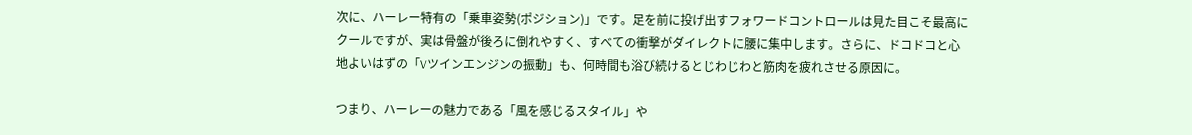次に、ハーレー特有の「乗車姿勢(ポジション)」です。足を前に投げ出すフォワードコントロールは見た目こそ最高にクールですが、実は骨盤が後ろに倒れやすく、すべての衝撃がダイレクトに腰に集中します。さらに、ドコドコと心地よいはずの「Vツインエンジンの振動」も、何時間も浴び続けるとじわじわと筋肉を疲れさせる原因に。

つまり、ハーレーの魅力である「風を感じるスタイル」や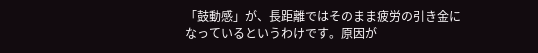「鼓動感」が、長距離ではそのまま疲労の引き金になっているというわけです。原因が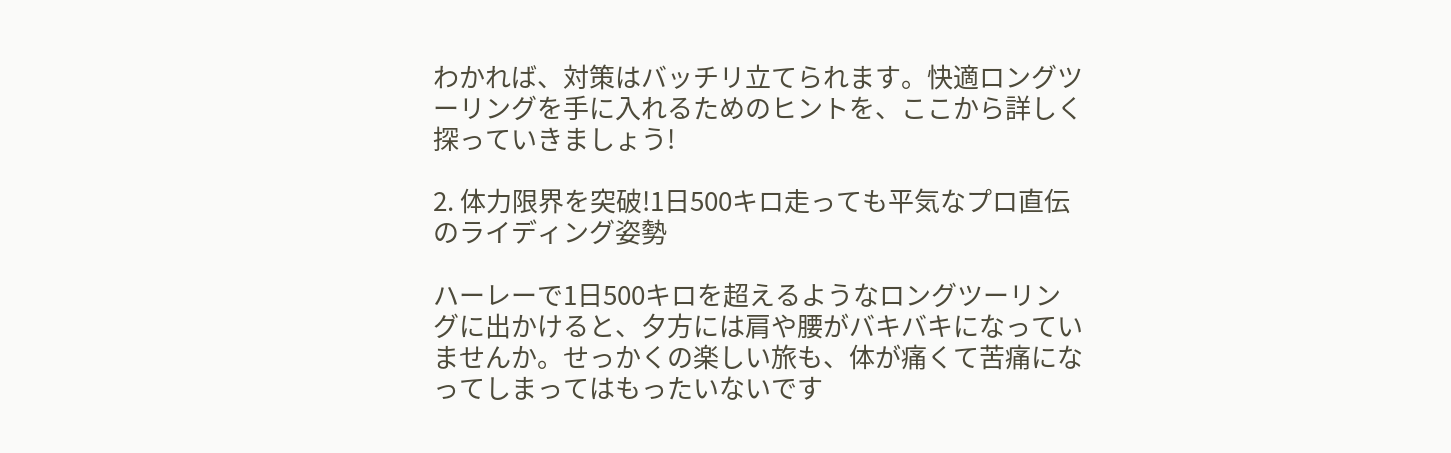わかれば、対策はバッチリ立てられます。快適ロングツーリングを手に入れるためのヒントを、ここから詳しく探っていきましょう!

2. 体力限界を突破!1日500キロ走っても平気なプロ直伝のライディング姿勢

ハーレーで1日500キロを超えるようなロングツーリングに出かけると、夕方には肩や腰がバキバキになっていませんか。せっかくの楽しい旅も、体が痛くて苦痛になってしまってはもったいないです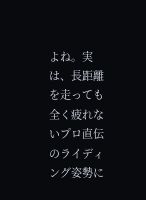よね。実は、長距離を走っても全く疲れないプロ直伝のライディング姿勢に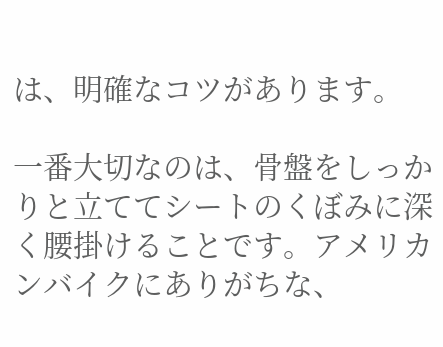は、明確なコツがあります。

一番大切なのは、骨盤をしっかりと立ててシートのくぼみに深く腰掛けることです。アメリカンバイクにありがちな、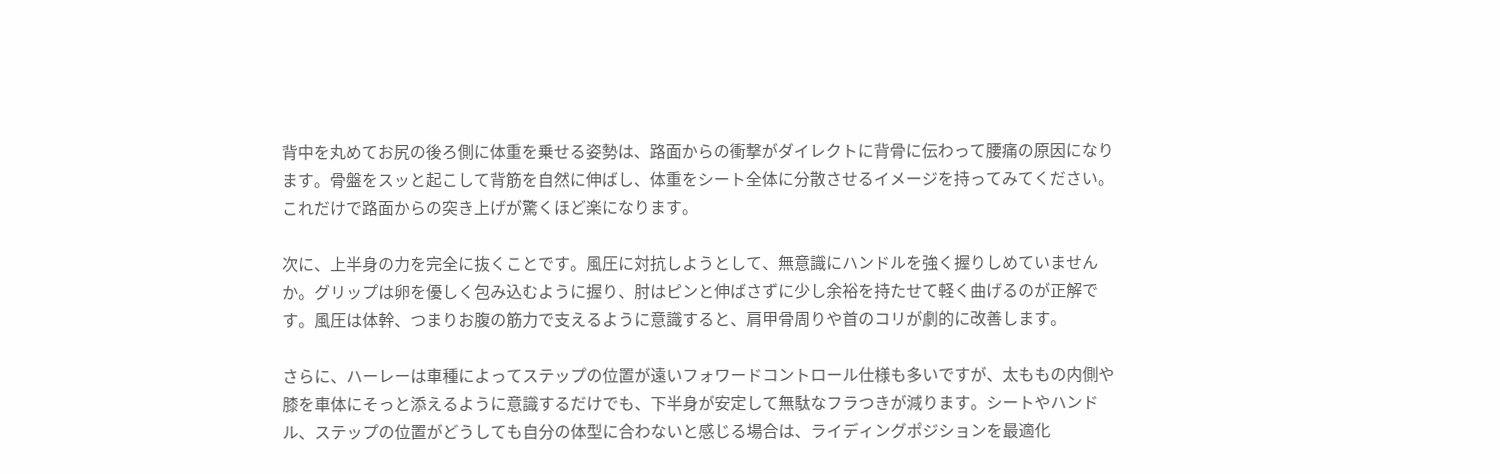背中を丸めてお尻の後ろ側に体重を乗せる姿勢は、路面からの衝撃がダイレクトに背骨に伝わって腰痛の原因になります。骨盤をスッと起こして背筋を自然に伸ばし、体重をシート全体に分散させるイメージを持ってみてください。これだけで路面からの突き上げが驚くほど楽になります。

次に、上半身の力を完全に抜くことです。風圧に対抗しようとして、無意識にハンドルを強く握りしめていませんか。グリップは卵を優しく包み込むように握り、肘はピンと伸ばさずに少し余裕を持たせて軽く曲げるのが正解です。風圧は体幹、つまりお腹の筋力で支えるように意識すると、肩甲骨周りや首のコリが劇的に改善します。

さらに、ハーレーは車種によってステップの位置が遠いフォワードコントロール仕様も多いですが、太ももの内側や膝を車体にそっと添えるように意識するだけでも、下半身が安定して無駄なフラつきが減ります。シートやハンドル、ステップの位置がどうしても自分の体型に合わないと感じる場合は、ライディングポジションを最適化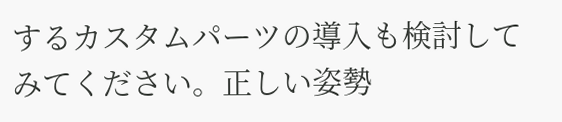するカスタムパーツの導入も検討してみてください。正しい姿勢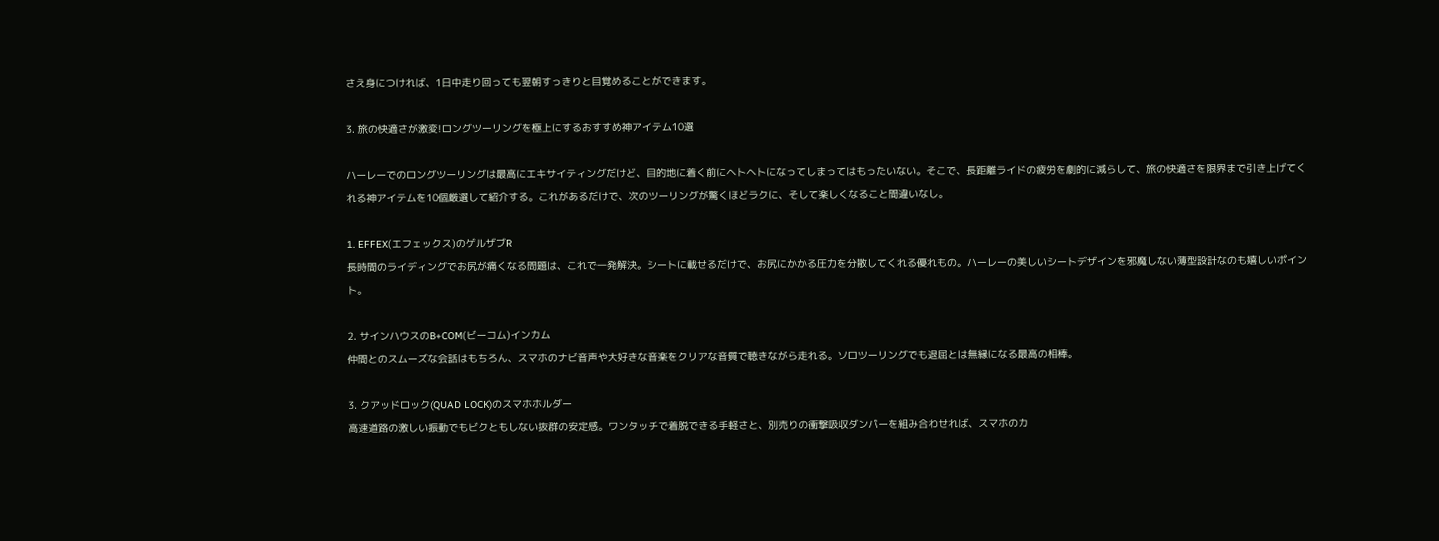さえ身につければ、1日中走り回っても翌朝すっきりと目覚めることができます。

3. 旅の快適さが激変!ロングツーリングを極上にするおすすめ神アイテム10選

ハーレーでのロングツーリングは最高にエキサイティングだけど、目的地に着く前にヘトヘトになってしまってはもったいない。そこで、長距離ライドの疲労を劇的に減らして、旅の快適さを限界まで引き上げてくれる神アイテムを10個厳選して紹介する。これがあるだけで、次のツーリングが驚くほどラクに、そして楽しくなること間違いなし。

1. EFFEX(エフェックス)のゲルザブR
長時間のライディングでお尻が痛くなる問題は、これで一発解決。シートに載せるだけで、お尻にかかる圧力を分散してくれる優れもの。ハーレーの美しいシートデザインを邪魔しない薄型設計なのも嬉しいポイント。

2. サインハウスのB+COM(ビーコム)インカム
仲間とのスムーズな会話はもちろん、スマホのナビ音声や大好きな音楽をクリアな音質で聴きながら走れる。ソロツーリングでも退屈とは無縁になる最高の相棒。

3. クアッドロック(QUAD LOCK)のスマホホルダー
高速道路の激しい振動でもビクともしない抜群の安定感。ワンタッチで着脱できる手軽さと、別売りの衝撃吸収ダンパーを組み合わせれば、スマホのカ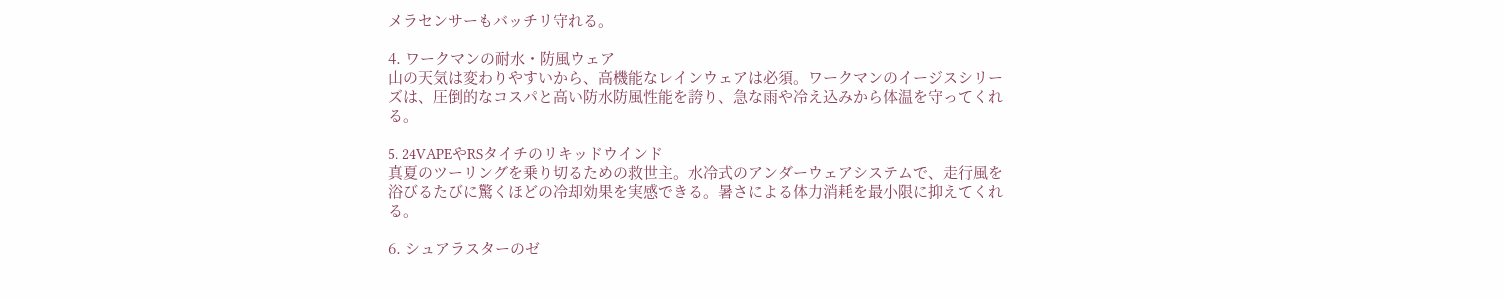メラセンサーもバッチリ守れる。

4. ワークマンの耐水・防風ウェア
山の天気は変わりやすいから、高機能なレインウェアは必須。ワークマンのイージスシリーズは、圧倒的なコスパと高い防水防風性能を誇り、急な雨や冷え込みから体温を守ってくれる。

5. 24VAPEやRSタイチのリキッドウインド
真夏のツーリングを乗り切るための救世主。水冷式のアンダーウェアシステムで、走行風を浴びるたびに驚くほどの冷却効果を実感できる。暑さによる体力消耗を最小限に抑えてくれる。

6. シュアラスターのゼ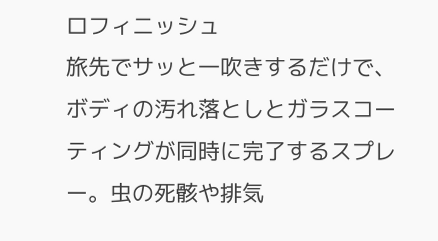ロフィニッシュ
旅先でサッと一吹きするだけで、ボディの汚れ落としとガラスコーティングが同時に完了するスプレー。虫の死骸や排気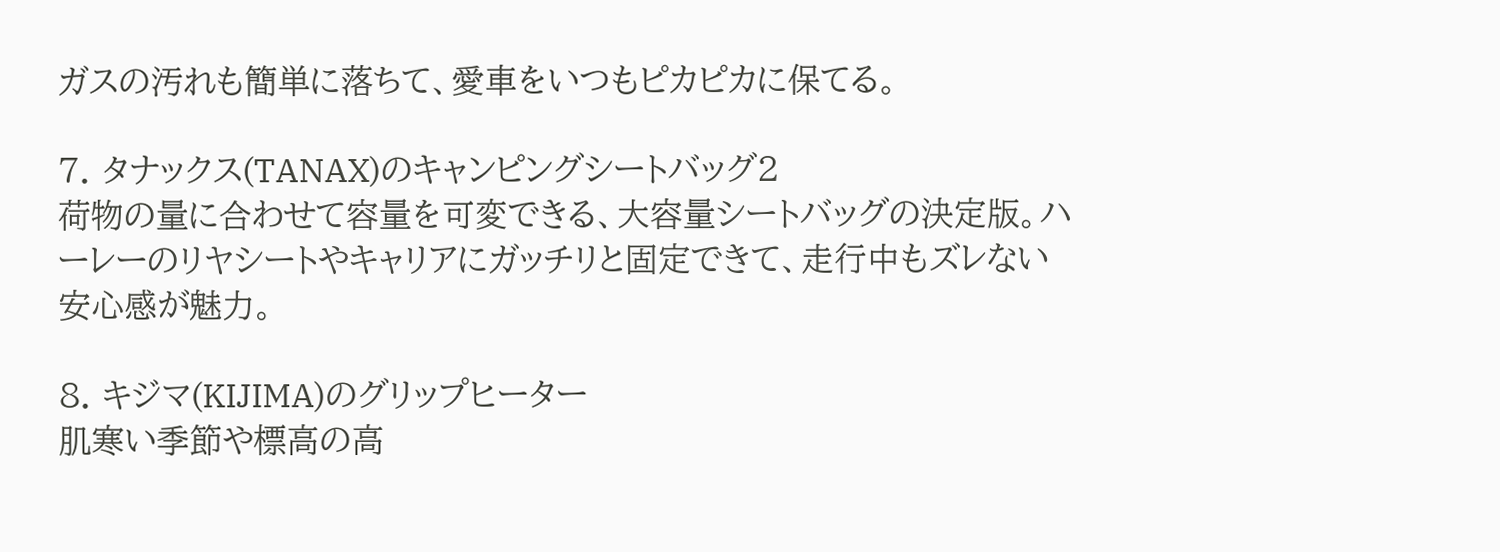ガスの汚れも簡単に落ちて、愛車をいつもピカピカに保てる。

7. タナックス(TANAX)のキャンピングシートバッグ2
荷物の量に合わせて容量を可変できる、大容量シートバッグの決定版。ハーレーのリヤシートやキャリアにガッチリと固定できて、走行中もズレない安心感が魅力。

8. キジマ(KIJIMA)のグリップヒーター
肌寒い季節や標高の高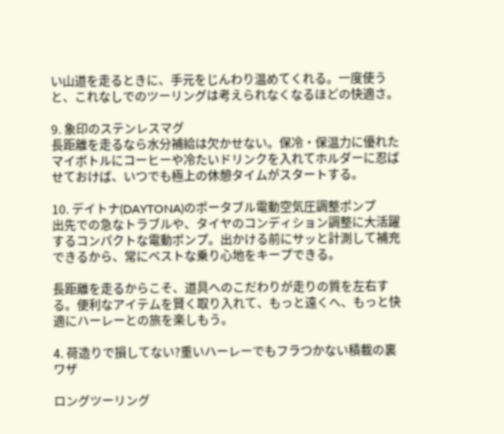い山道を走るときに、手元をじんわり温めてくれる。一度使うと、これなしでのツーリングは考えられなくなるほどの快適さ。

9. 象印のステンレスマグ
長距離を走るなら水分補給は欠かせない。保冷・保温力に優れたマイボトルにコーヒーや冷たいドリンクを入れてホルダーに忍ばせておけば、いつでも極上の休憩タイムがスタートする。

10. デイトナ(DAYTONA)のポータブル電動空気圧調整ポンプ
出先での急なトラブルや、タイヤのコンディション調整に大活躍するコンパクトな電動ポンプ。出かける前にサッと計測して補充できるから、常にベストな乗り心地をキープできる。

長距離を走るからこそ、道具へのこだわりが走りの質を左右する。便利なアイテムを賢く取り入れて、もっと遠くへ、もっと快適にハーレーとの旅を楽しもう。

4. 荷造りで損してない?重いハーレーでもフラつかない積載の裏ワザ

ロングツーリング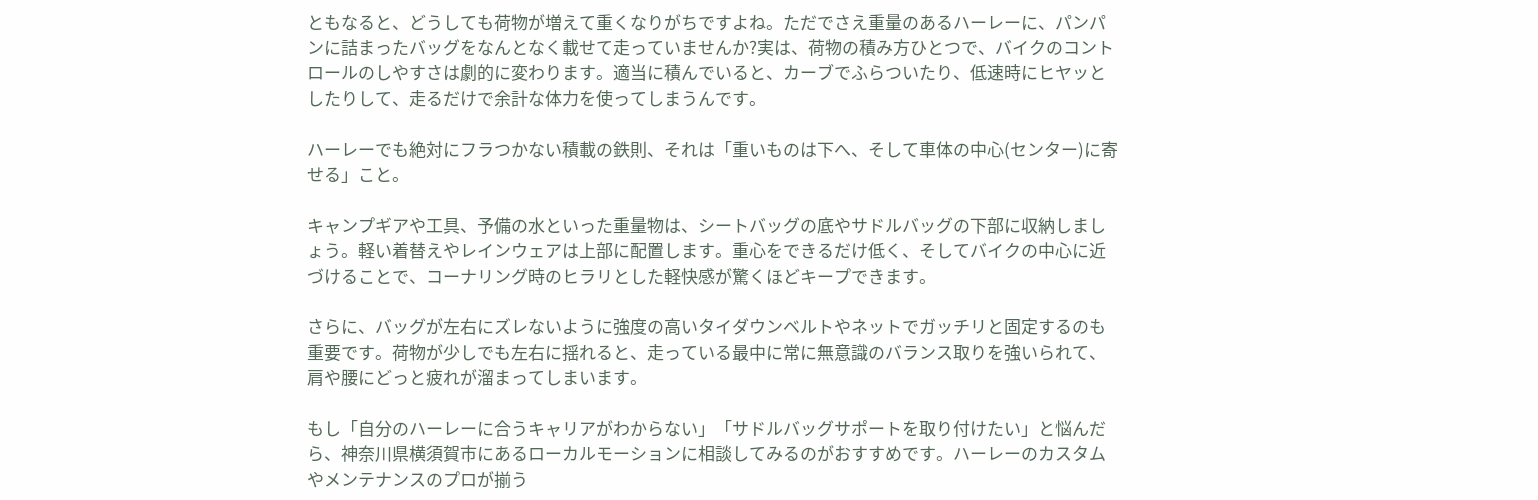ともなると、どうしても荷物が増えて重くなりがちですよね。ただでさえ重量のあるハーレーに、パンパンに詰まったバッグをなんとなく載せて走っていませんか?実は、荷物の積み方ひとつで、バイクのコントロールのしやすさは劇的に変わります。適当に積んでいると、カーブでふらついたり、低速時にヒヤッとしたりして、走るだけで余計な体力を使ってしまうんです。

ハーレーでも絶対にフラつかない積載の鉄則、それは「重いものは下へ、そして車体の中心(センター)に寄せる」こと。

キャンプギアや工具、予備の水といった重量物は、シートバッグの底やサドルバッグの下部に収納しましょう。軽い着替えやレインウェアは上部に配置します。重心をできるだけ低く、そしてバイクの中心に近づけることで、コーナリング時のヒラリとした軽快感が驚くほどキープできます。

さらに、バッグが左右にズレないように強度の高いタイダウンベルトやネットでガッチリと固定するのも重要です。荷物が少しでも左右に揺れると、走っている最中に常に無意識のバランス取りを強いられて、肩や腰にどっと疲れが溜まってしまいます。

もし「自分のハーレーに合うキャリアがわからない」「サドルバッグサポートを取り付けたい」と悩んだら、神奈川県横須賀市にあるローカルモーションに相談してみるのがおすすめです。ハーレーのカスタムやメンテナンスのプロが揃う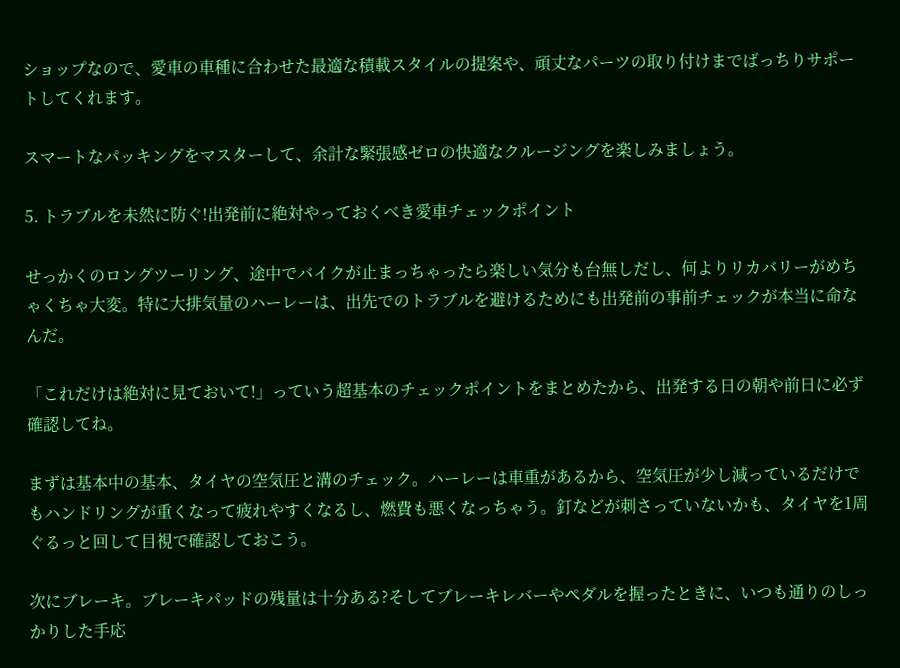ショップなので、愛車の車種に合わせた最適な積載スタイルの提案や、頑丈なパーツの取り付けまでばっちりサポートしてくれます。

スマートなパッキングをマスターして、余計な緊張感ゼロの快適なクルージングを楽しみましょう。

5. トラブルを未然に防ぐ!出発前に絶対やっておくべき愛車チェックポイント

せっかくのロングツーリング、途中でバイクが止まっちゃったら楽しい気分も台無しだし、何よりリカバリーがめちゃくちゃ大変。特に大排気量のハーレーは、出先でのトラブルを避けるためにも出発前の事前チェックが本当に命なんだ。

「これだけは絶対に見ておいて!」っていう超基本のチェックポイントをまとめたから、出発する日の朝や前日に必ず確認してね。

まずは基本中の基本、タイヤの空気圧と溝のチェック。ハーレーは車重があるから、空気圧が少し減っているだけでもハンドリングが重くなって疲れやすくなるし、燃費も悪くなっちゃう。釘などが刺さっていないかも、タイヤを1周ぐるっと回して目視で確認しておこう。

次にブレーキ。ブレーキパッドの残量は十分ある?そしてブレーキレバーやペダルを握ったときに、いつも通りのしっかりした手応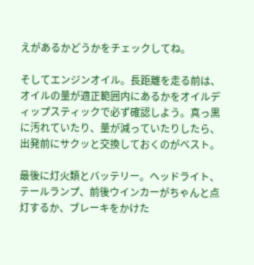えがあるかどうかをチェックしてね。

そしてエンジンオイル。長距離を走る前は、オイルの量が適正範囲内にあるかをオイルディップスティックで必ず確認しよう。真っ黒に汚れていたり、量が減っていたりしたら、出発前にサクッと交換しておくのがベスト。

最後に灯火類とバッテリー。ヘッドライト、テールランプ、前後ウインカーがちゃんと点灯するか、ブレーキをかけた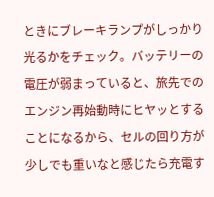ときにブレーキランプがしっかり光るかをチェック。バッテリーの電圧が弱まっていると、旅先でのエンジン再始動時にヒヤッとすることになるから、セルの回り方が少しでも重いなと感じたら充電す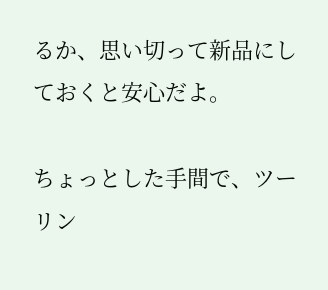るか、思い切って新品にしておくと安心だよ。

ちょっとした手間で、ツーリン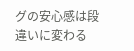グの安心感は段違いに変わる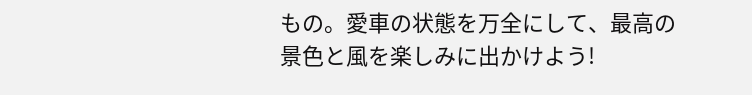もの。愛車の状態を万全にして、最高の景色と風を楽しみに出かけよう!